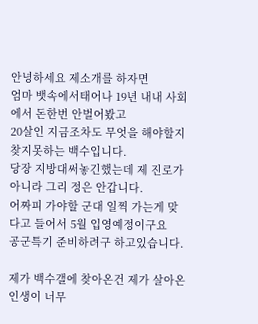안녕하세요 제소개를 하자면
엄마 뱃속에서태어나 19년 내내 사회에서 돈한번 안벌어봤고
20살인 지금조차도 무엇을 해야할지 찾지못하는 백수입니다.
당장 지방대써놓긴했는데 제 진로가 아니라 그리 정은 안갑니다.
어짜피 가야할 군대 일찍 가는게 맞다고 들어서 5월 입영예정이구요
공군특기 준비하려구 하고있습니다.

제가 백수갤에 찾아온건 제가 살아온 인생이 너무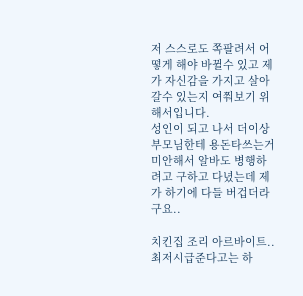저 스스로도 쪽팔려서 어떻게 해야 바뀔수 있고 제가 자신감을 가지고 살아갈수 있는지 여쭤보기 위해서입니다.
성인이 되고 나서 더이상 부모님한테 용돈타쓰는거 미안해서 알바도 병행하려고 구하고 다녔는데 제가 하기에 다들 버겁더라구요..

치킨집 조리 아르바이트.. 최저시급준다고는 하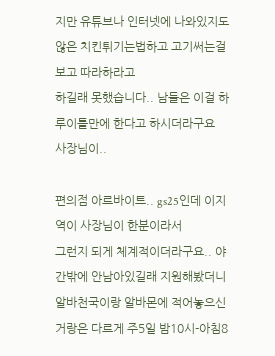지만 유튜브나 인터넷에 나와있지도않은 치킨튀기는법하고 고기써는걸 보고 따라하라고
하길래 못했습니다.. 남들은 이걸 하루이틀만에 한다고 하시더라구요
사장님이..

편의점 아르바이트.. gs25인데 이지역이 사장님이 한분이라서
그런지 되게 체계적이더라구요.. 야간밖에 안남아있길래 지원해봤더니
알바천국이랑 알바몬에 적어놓으신거랑은 다르게 주5일 밤10시-아침8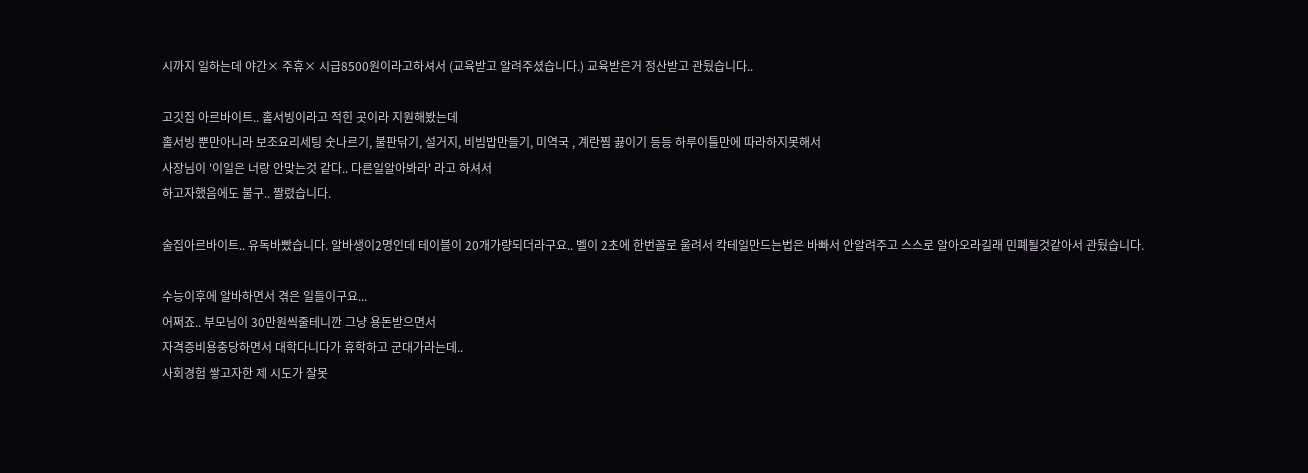시까지 일하는데 야간× 주휴× 시급8500원이라고하셔서 (교육받고 알려주셨습니다.) 교육받은거 정산받고 관뒀습니다..

고깃집 아르바이트.. 홀서빙이라고 적힌 곳이라 지원해봤는데
홀서빙 뿐만아니라 보조요리세팅 숫나르기, 불판닦기, 설거지, 비빔밥만들기, 미역국 , 계란찜 끓이기 등등 하루이틀만에 따라하지못해서
사장님이 '이일은 너랑 안맞는것 같다.. 다른일알아봐라' 라고 하셔서
하고자했음에도 불구.. 짤렸습니다.

술집아르바이트.. 유독바빴습니다. 알바생이2명인데 테이블이 20개가량되더라구요.. 벨이 2초에 한번꼴로 울려서 칵테일만드는법은 바빠서 안알려주고 스스로 알아오라길래 민폐될것같아서 관뒀습니다.

수능이후에 알바하면서 겪은 일들이구요...
어쩌죠.. 부모님이 30만원씩줄테니깐 그냥 용돈받으면서
자격증비용충당하면서 대학다니다가 휴학하고 군대가라는데..
사회경험 쌓고자한 제 시도가 잘못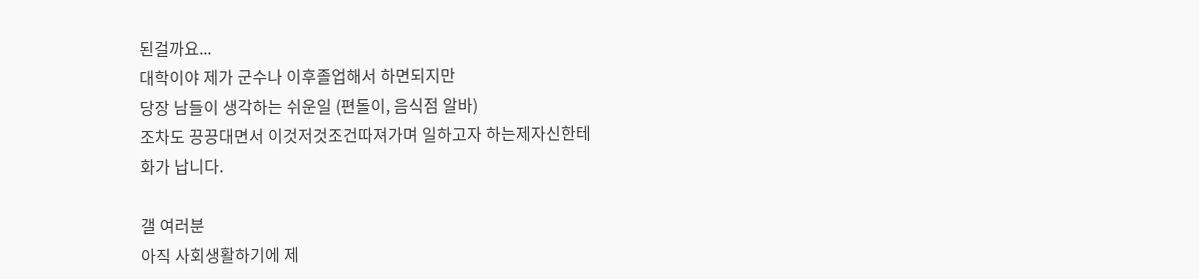된걸까요...
대학이야 제가 군수나 이후졸업해서 하면되지만
당장 남들이 생각하는 쉬운일 (편돌이, 음식점 알바)
조차도 끙끙대면서 이것저것조건따져가며 일하고자 하는제자신한테
화가 납니다.

갤 여러분
아직 사회생활하기에 제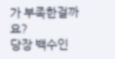가 부족한걸까요?
당장 백수인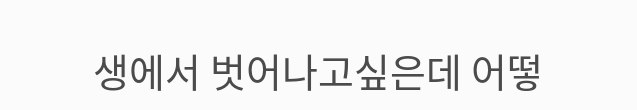생에서 벗어나고싶은데 어떻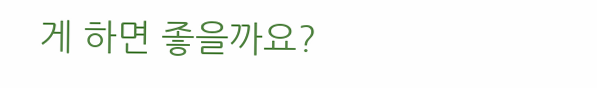게 하면 좋을까요?